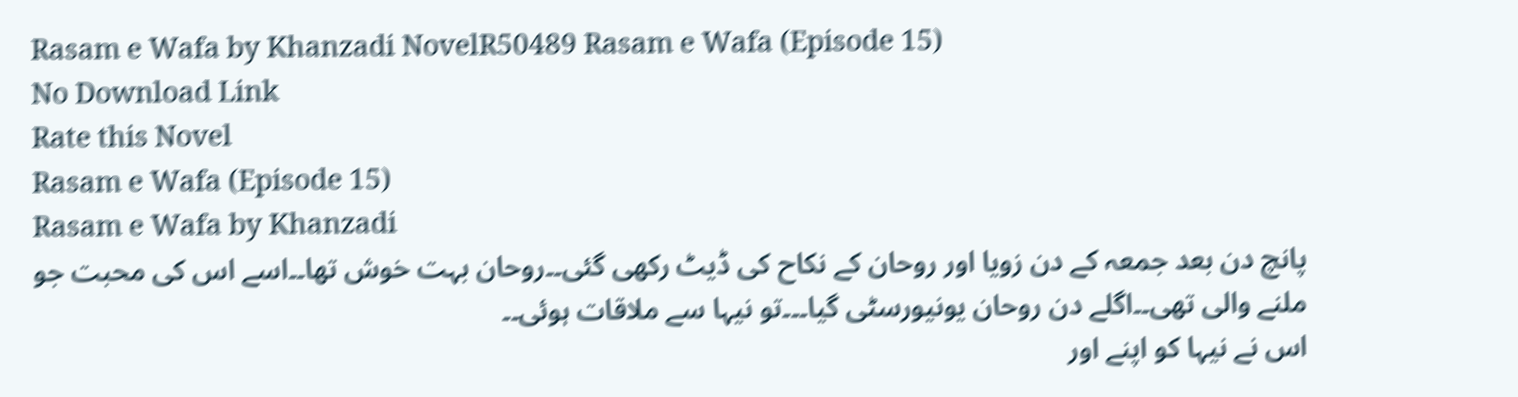Rasam e Wafa by Khanzadi NovelR50489 Rasam e Wafa (Episode 15)
No Download Link
Rate this Novel
Rasam e Wafa (Episode 15)
Rasam e Wafa by Khanzadi
پانچ دن بعد جمعہ کے دن زویا اور روحان کے نکاح کی ڈیٹ رکھی گئی۔۔روحان بہت خوش تھا۔۔اسے اس کی محبت جو ملنے والی تھی۔۔اگلے دن روحان یونیورسٹی گیا۔۔۔تو نیہا سے ملاقات ہوئی۔۔
اس نے نیہا کو اپنے اور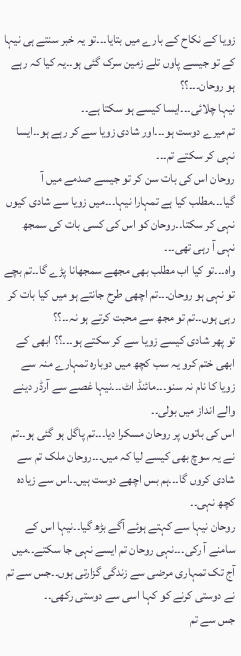زویا کے نکاح کے بارے میں بتایا۔۔۔تو یہ خبر سنتے ہی نیہا کے تو جیسے پاوں تلے زمین سرک گئی ہو۔۔یہ کیا کہ رہے ہو روحان۔۔۔؟؟
نیہا چلائی۔۔۔ایسا کیسے ہو سکتا ہے۔۔
تم میرے دوست ہو۔۔۔اور شادی زویا سے کر رہے ہو۔۔ایسا نہی کر سکتے تم۔۔۔
روحان اس کی بات سن کر تو جیسے صدمے میں آ گیا۔۔۔مطلب کیا ہے تمہارا نیہا۔۔۔میں زویا سے شادی کیوں نہی کر سکتا۔۔روحان کو اس کی کسی بات کی سمجھ نہی آ رہی تھی۔۔۔
واہ۔۔۔تو کیا اب مطلب بھی مجھے سمجھانا پڑے گا۔۔تم بچے تو نہی ہو روحان۔۔۔تم اچھی طرح جانتے ہو میں کیا بات کر رہی ہوں۔۔تم تو مجھ سے محبت کرتے ہو نہ۔۔؟؟
تو پھر شادی کیسے زویا سے کر سکتے ہو۔۔۔؟؟ ابھی کے ابھی ختم کرو یہ سب کچھ میں دوبارہ تمہارے منہ سے زویا کا نام نہ سنو۔۔۔مائنڈ اٹ۔۔۔نیہا غصے سے آرڈر دینے والے انداز میں بولی۔۔
اس کی باتوں پر روحان مسکرا دیا۔۔۔تم پاگل ہو گئی ہو۔۔تم نے یہ سوچ بھی کیسے لیا کہ میں۔۔۔روحان ملک تم سے شادی کروں گا۔۔۔ہم بس اچھے دوست ہیں۔۔اس سے زیادہ کچھ نہی۔۔
روحان نیہا سے کہتے ہوئے آگے بڑھ گیا۔۔نیہا اس کے سامنے آ رکی۔۔۔نہی روحان تم ایسے نہی جا سکتے۔۔میں آج تک تمہاری مرضی سے زندگی گزارتی ہوں۔۔جس سے تم نے دوستی کرنے کو کہا اسی سے دوستی رکھی۔۔
جس سے تم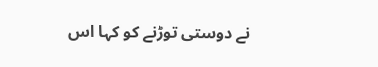نے دوستی توڑنے کو کہا اس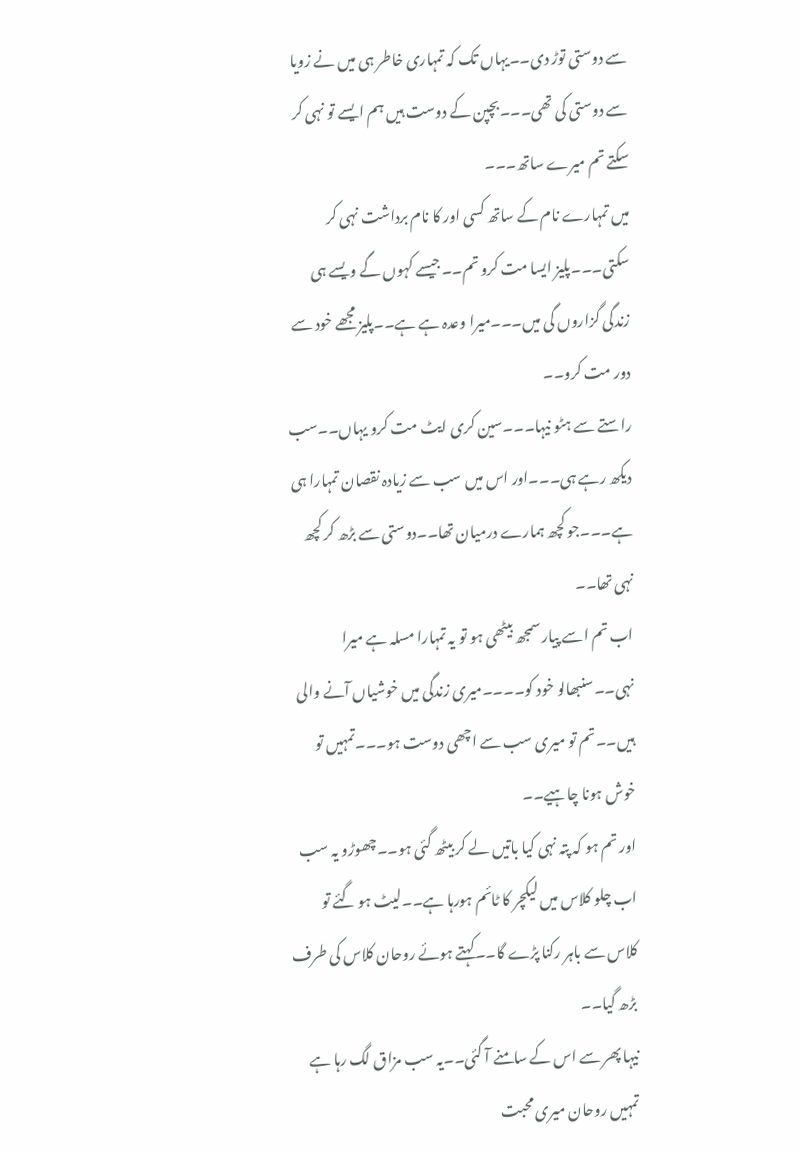سے دوستی توڑ دی۔۔یہاں تک کہ تمہاری خاطر ہی میں نے زویا سے دوستی کی تھی۔۔۔بچپن کے دوست ہیں ہم ایسے تو نہی کر سکتے تم میرے ساتھ۔۔۔
میں تمہارے نام کے ساتھ کسی اور کا نام برداشت نہی کر سکتی۔۔۔پلیز ایسا مت کرو تم۔۔جیسے کہوں گے ویسے ہی زندگی گزاروں گی میں۔۔۔میرا وعدہ ہے ہے۔۔پلیز مجھے خود سے دور مت کرو۔۔
راستے سے ہٹو نیہا۔۔۔سین کری ایٹ مت کرو یہاں۔۔سب دیکھ رہے ہی۔۔۔اور اس میں سب سے زیادہ نقصان تمہارا ہی ہے۔۔۔جو کچھ ہمارے درمیان تھا۔۔دوستی سے بڑھ کر کچھ نہی تھا۔۔
اب تم اسے پیار سمجھ بیٹھی ہو تو یہ تمہارا مسلہ ہے میرا نہی۔۔سنبھالو خود کو۔۔۔۔میری زندگی میں خوشیاں آنے والی ہیں۔۔تم تو میری سب سے اچھی دوست ہو۔۔۔تمہیں تو خوش ہونا چاہیے۔۔
اور تم ہو کہ پتہ نہی کیا باتیں لے کر بیٹھ گئی ہو۔۔چھوڑو یہ سب اب چلو کلاس میں لیکچر کا ٹائم ہورہا ہے۔۔لیٹ ہو گئے تو کلاس سے باہر رکنا پڑے گا۔۔کہتے ہوئے روحان کلاس کی طرف بڑھ گیا۔۔
نیہا پھر سے اس کے سامنے آ گئی۔۔یہ سب مزاق لگ رہا ہے تمہیں روحان میری محبت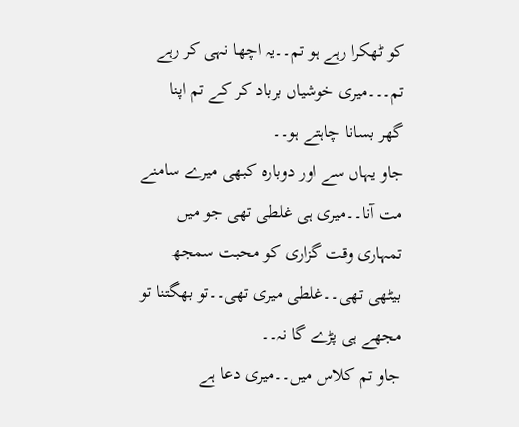کو ٹھکرا رہے ہو تم۔۔یہ اچھا نہی کر رہے تم۔۔۔میری خوشیاں برباد کر کے تم اپنا گھر بسانا چاہتے ہو۔۔
جاو یہاں سے اور دوبارہ کبھی میرے سامنے مت آنا۔۔میری ہی غلطی تھی جو میں تمہاری وقت گزاری کو محبت سمجھ بیٹھی تھی۔۔غلطی میری تھی۔۔تو بھگتنا تو مجھے ہی پڑے گا نہ۔۔
جاو تم کلاس میں۔۔میری دعا ہے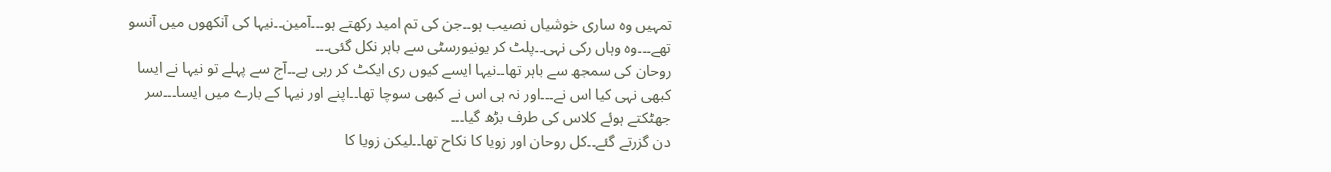تمہیں وہ ساری خوشیاں نصیب ہو۔۔جن کی تم امید رکھتے ہو۔۔۔آمین۔۔نیہا کی آنکھوں میں آنسو تھے۔۔۔وہ وہاں رکی نہی۔۔پلٹ کر یونیورسٹی سے باہر نکل گئی۔۔۔
روحان کی سمجھ سے باہر تھا۔۔نیہا ایسے کیوں ری ایکٹ کر رہی ہے۔۔آج سے پہلے تو نیہا نے ایسا کبھی نہی کیا اس نے۔۔۔اور نہ ہی اس نے کبھی سوچا تھا۔۔اپنے اور نیہا کے بارے میں ایسا۔۔۔سر جھٹکتے ہوئے کلاس کی طرف بڑھ گیا۔۔۔
دن گزرتے گئے۔۔کل روحان اور زویا کا نکاح تھا۔۔لیکن زویا کا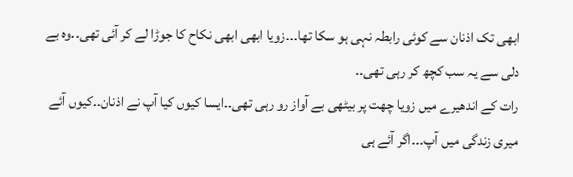ابھی تک اذنان سے کوئی رابطہ نہی ہو سکا تھا۔۔۔زویا ابھی ابھی نکاح کا جوڑا لے کر آئی تھی۔۔وہ بے دلی سے یہ سب کچھ کر رہی تھی۔۔
رات کے اندھیرے میں زویا چھت پر بیٹھی بے آواز رو رہی تھی۔۔ایسا کیوں کیا آپ نے اذنان۔۔کیوں آئے میری زندگی میں آپ۔۔۔اگر آئے ہی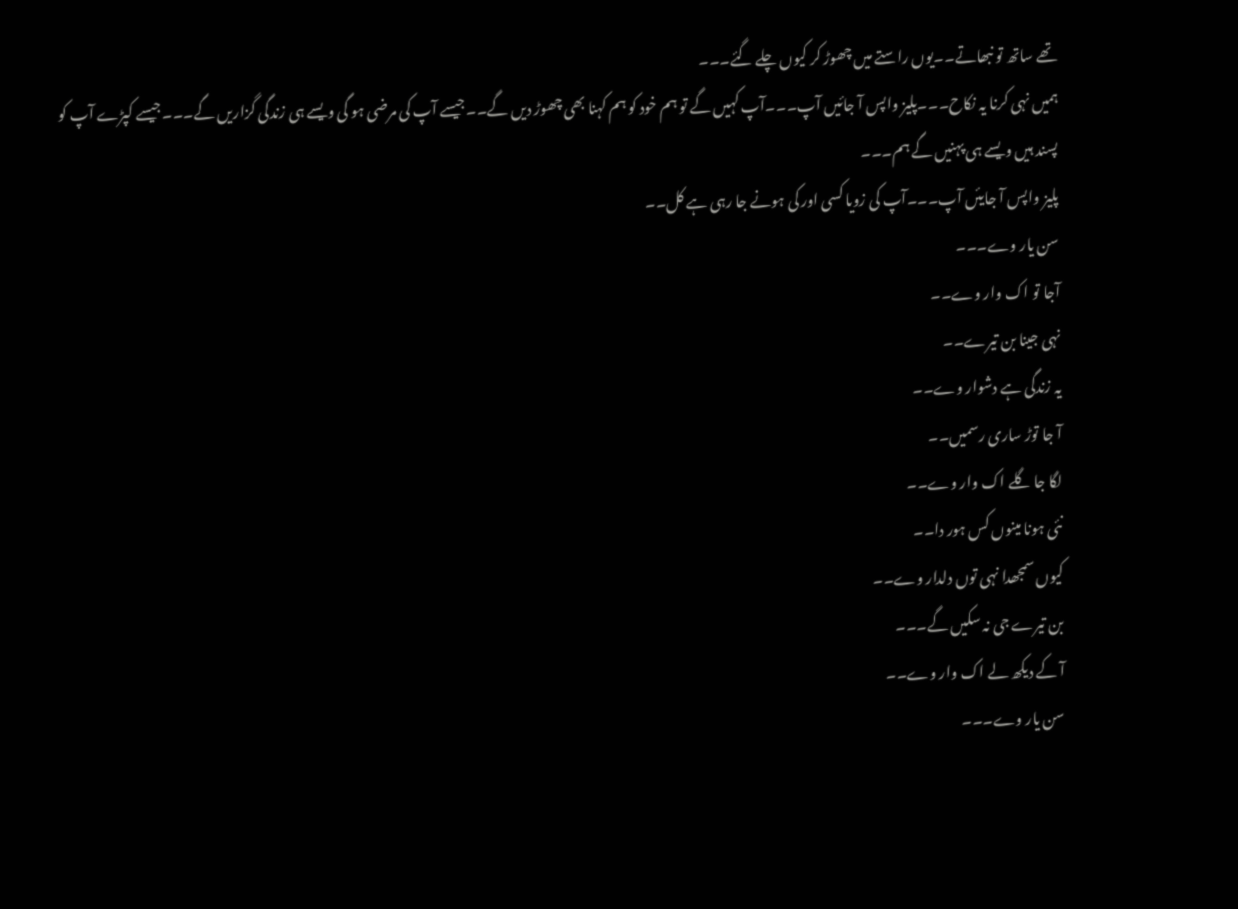تھے ساتھ تو نبھاتے۔۔یوں راستے میں چھوڑ کر کیوں چلے گئے۔۔۔
ہمیں نہی کرنا یہ نکاح۔۔۔پلیز واپس آ جائیں آپ۔۔۔آپ کہیں گے تو ہم خود کو ہم کہنا بھی چھوڑ دیں گے۔۔جیسے آپ کی مرضی ہو گی ویسے ہی زندگی گزاریں گے۔۔۔جیسے کپڑے آپ کو پسند ہیں ویسے ہی پہنیں گے ہم۔۔۔
پلیز واپس آ جایئں آپ۔۔۔آپ کی زویا کسی اور کی ہونے جا رہی ہے کل۔۔
سن یار وے۔۔۔
آجا تو اک وار وے۔۔
نہی جینا بن تیرے۔۔
یہ زندگی ہے دشوار وے۔۔
آ جا توڑ ساری رسمیں۔۔
لگا جا گلے اک وار وے۔۔
نئی ہونا مینوں کس ہور دا۔۔
کیوں سمجھدا نہی توں دلدار وے۔۔
بن تیرے جی نہ سکیں گے۔۔۔
آ کے دیکھ لے اک وار وے۔۔
سن یار وے۔۔۔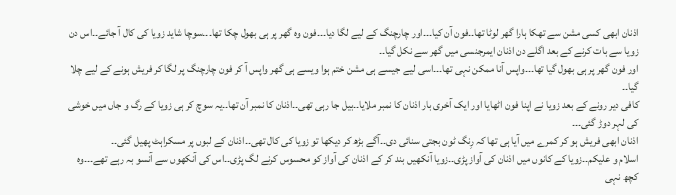اذنان ابھی کسی مشن سے تھکا ہارا گھر لوٹا تھا۔۔فون آن کیا۔۔۔اور چارچنگ کے لیے لگا دیا۔۔۔فون وہ گھر پر ہی بھول چکا تھا۔۔۔سوچا شاید زویا کی کال آ جائے۔۔اس دن زویا سے بات کرنے کے بعد اگلے دن اذنان ایمرجنسی میں گھر سے نکل گیا۔۔
اور فون گھر پر ہی بھول گیا تھا۔۔۔واپس آنا ممکن نہی تھا۔۔۔اسی لیے جیسے ہی مشن ختم ہوا ویسے ہی گھر واپس آ کر فون چارچنگ پر لگا کر فریش ہونے کے لیے چلا گیا۔۔
کافی دیر رونے کے بعد زویا نے اپنا فون اٹھایا اور ایک آخری بار اذنان کا نمبر ملایا۔۔بیل جا رہی تھی۔۔اذنان کا نمبر آن تھا۔۔یہ سوچ کر ہی زویا کے رگ و جاں میں خوشی کی لہر دوڑ گئی۔۔۔
اذنان ابھی فریش ہو کر کمرے میں آیا ہی تھا کہ رِنگ ٹون بجتی سنائی دی۔۔آگے بڑھ کر دیکھا تو زویا کی کال تھی۔۔اذنان کے لبوں پر مسکراہٹ پھیل گئی۔۔
اسلام و علیکم۔۔زویا کے کانوں میں اذنان کی آواز پڑی۔۔زویا آنکھیں بند کر کے اذنان کی آواز کو محسوس کرنے لگ پڑی۔۔اس کی آنکھوں سے آنسو بہ رہے تھے۔۔۔وہ کچھ نہی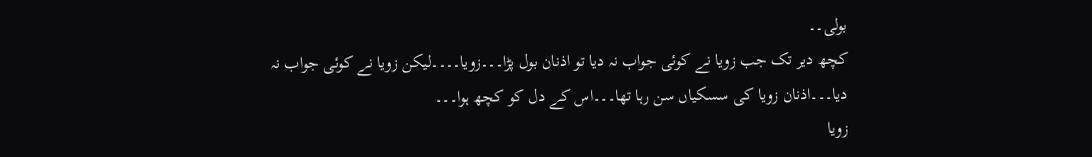بولی۔۔
کچھ دیر تک جب زویا نے کوئی جواب نہ دیا تو اذنان بول پڑا۔۔۔زویا۔۔۔۔لیکن زویا نے کوئی جواب نہ دیا۔۔۔اذنان زویا کی سسکیاں سن رہا تھا۔۔۔اس کے دل کو کچھ ہوا۔۔۔
زویا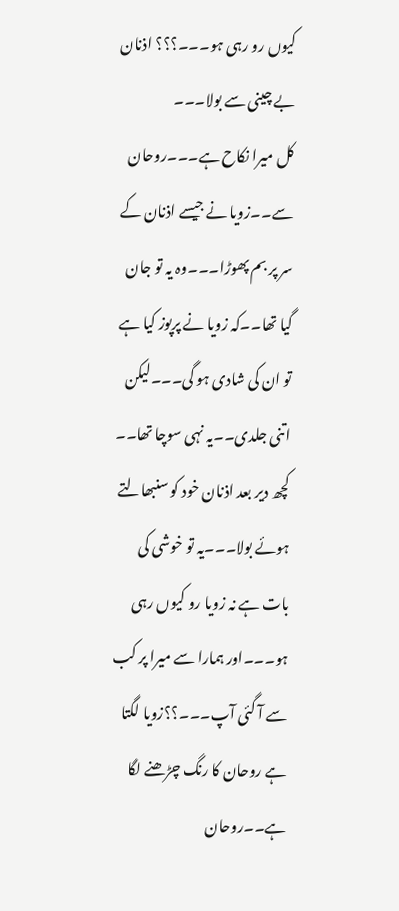کیوں رو رہی ہو۔۔۔؟؟؟ اذنان بے چینی سے بولا۔۔۔
کل میرا نکاح ہے۔۔۔روحان سے۔۔زویا نے جیسے اذنان کے سر پر بم پھوڑا۔۔۔وہ یہ تو جان گیا تھا۔۔کہ زویا نے پرپوز کیا ہے تو ان کی شادی ہو گی۔۔۔لیکن اتنی جلدی۔۔یہ نہی سوچا تھا۔۔
کچھ دیر بعد اذنان خود کو سنبھالتے ہوئے بولا۔۔۔یہ تو خوشی کی بات ہے نہ زویا رو کیوں رہی ہو۔۔۔اور ہمارا سے میرا پر کب سے آ گئی آپ۔۔۔؟؟زویا لگتا ہے روحان کا رنگ چڑھنے لگا ہے۔۔روحان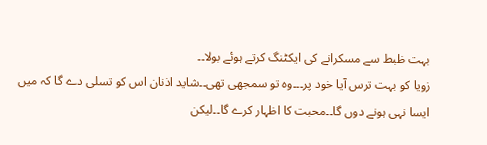بہت ظبط سے مسکرانے کی ایکٹنگ کرتے ہوئے بولا۔۔
زویا کو بہت ترس آیا خود پر۔۔۔وہ تو سمجھی تھی۔۔شاید اذنان اس کو تسلی دے گا کہ میں ایسا نہی ہونے دوں گا۔۔محبت کا اظہار کرے گا۔۔لیکن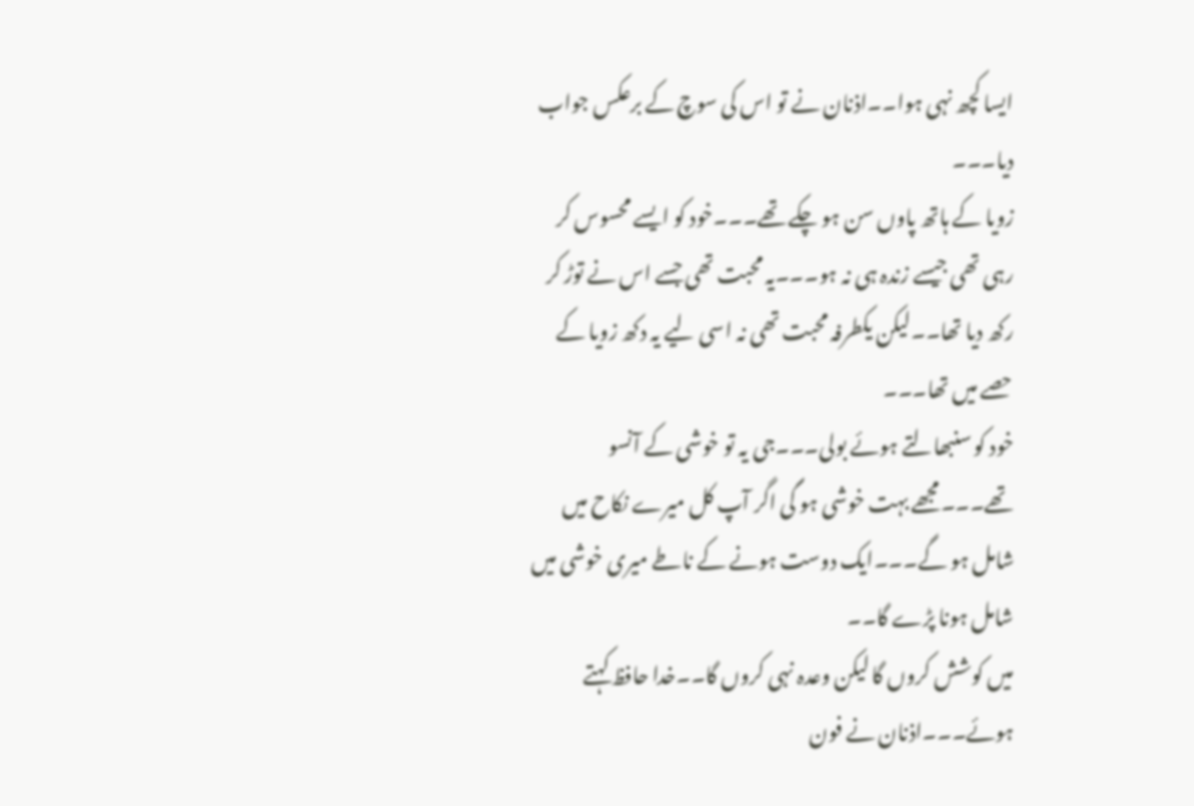ایسا کچھ نہی ہوا۔۔اذنان نے تو اس کی سوچ کے برعکس جواب دیا۔۔۔
زویا کے ہاتھ پاوں سن ہو چکے تھے۔۔۔خود کو ایسے محسوس کر رہی تھی جیسے زندہ ہی نہ ہو۔۔۔یہ محبت تھی جسے اس نے توڑ کر رکھ دیا تھا۔۔لیکن یکطرفہ محبت تھی نہ اسی لیے یہ دکھ زویا کے حصے میں تھا۔۔۔
خود کو سنبھالتے ہوئے بولی۔۔۔جی یہ تو خوشی کے آنسو تھے۔۔۔مجھے بہت خوشی ہو گی اگر آپ کل میرے نکاح میں شامل ہو گے۔۔۔ایک دوست ہونے کے ناطے میری خوشی میں شامل ہونا پڑے گا۔۔
میں کوشش کروں گا لیکن وعدہ نہی کروں گا۔۔خدا حافظ کہتے ہوئے۔۔۔اذنان نے فون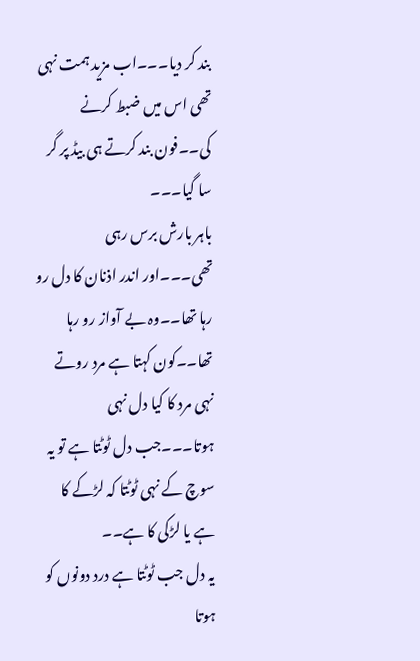بند کر دیا۔۔۔اب مزید ہمت نہی تھی اس میں ضبط کرنے کی۔۔فون بند کرتے ہی بیڈ پر گر سا گیا۔۔۔
باہر بارش برس رہی تھی۔۔۔اور اندر اذنان کا دل رو رہا تھا۔۔وہ بے آواز رو رہا تھا۔۔کون کہتا ہے مرد روتے نہی مرد کا کیا دل نہی ہوتا۔۔۔جب دل ٹوٹتا ہے تو یہ سوچ کے نہی ٹوٹتا کہ لڑکے کا ہے یا لڑکی کا ہے۔۔
یہ دل جب ٹوٹتا ہے درد دونوں کو ہوتا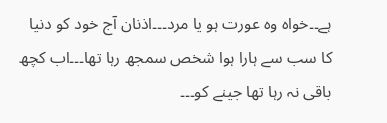ہے۔۔خواہ وہ عورت ہو یا مرد۔۔۔اذنان آج خود کو دنیا کا سب سے ہارا ہوا شخص سمجھ رہا تھا۔۔۔اب کچھ باقی نہ رہا تھا جینے کو۔۔۔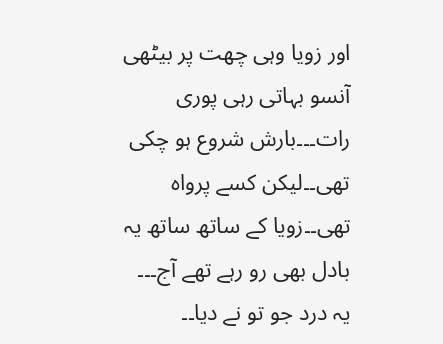اور زویا وہی چھت پر بیٹھی آنسو بہاتی رہی پوری رات۔۔۔بارش شروع ہو چکی تھی۔۔لیکن کسے پرواہ تھی۔۔زویا کے ساتھ ساتھ یہ بادل بھی رو رہے تھے آج۔۔۔
یہ درد جو تو نے دیا۔۔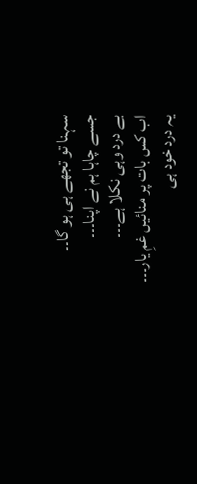سہنا تو تجھے ہی ہو گا۔۔
جسے چاہا ہم نے اپنا۔۔۔
بے درد وہی نکلا ہے۔۔۔
اب کس بات پر منائیں غمِ یار۔۔۔
یہ درد خود ہی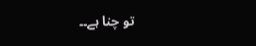تو چنا ہے۔۔